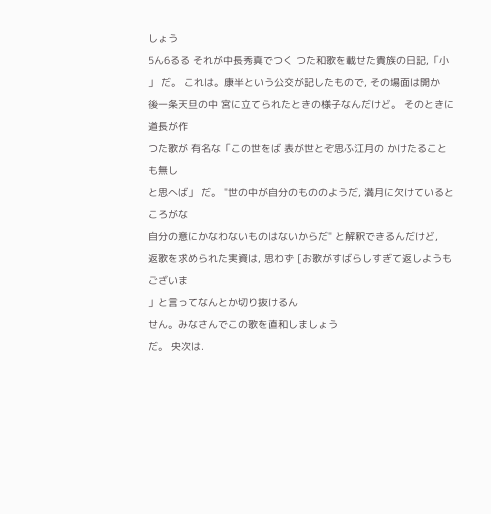しょう
5ん6るる それが中長秀真でつく つた和歌を載せた貴族の日記,「小
」 だ。 これは。康半という公交が記したもので, その場面は開か
後一条天旦の中 宮に立てられたときの様子なんだけど。 そのときに道長が作
つた歌が 有名な「この世をば 表が世とぞ思ふ江月の かけたることも無し
と思へば」 だ。 "世の中が自分のもののようだ, 満月に欠けているところがな
自分の意にかなわないものはないからだ" と解釈できるんだけど,
返歌を求められた実資は, 思わず [お歌がすばらしすぎて返しようもございま
」と言ってなんとか切り抜けるん
せん。みなさんでこの歌を直和しましょう
だ。 央次は.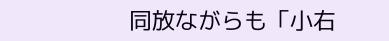同放ながらも「小右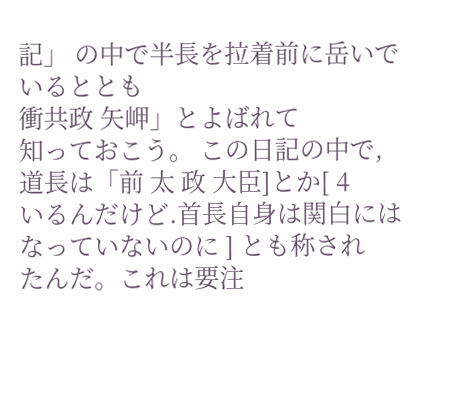記」 の中で半長を拉着前に岳いでいるととも
衝共政 矢岬」とよばれて
知っておこう。 この日記の中で, 道長は「前 太 政 大臣]とか[ 4
いるんだけど.首長自身は関白にはなっていないのに ] とも称され
たんだ。これは要注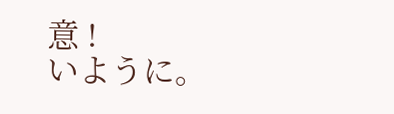意 !
いように。